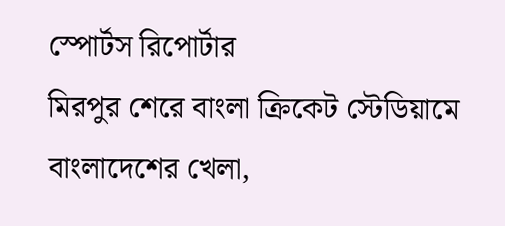স্পোর্টস রিপোর্টার
মিরপুর শেরে বাংলা ক্রিকেট স্টেডিয়ামে বাংলাদেশের খেলা,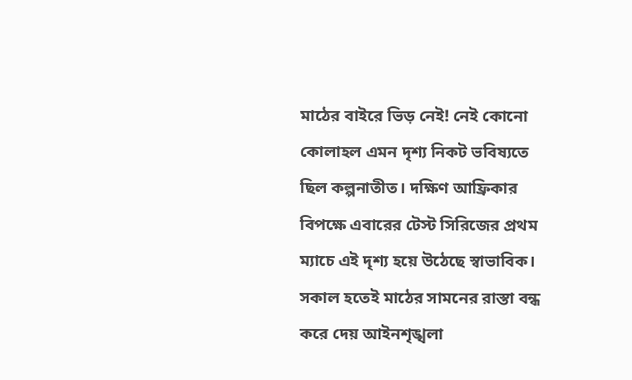মাঠের বাইরে ভিড় নেই! নেই কোনো কোলাহল এমন দৃশ্য নিকট ভবিষ্যতে ছিল কল্পনাতীত। দক্ষিণ আফ্রিকার বিপক্ষে এবারের টেস্ট সিরিজের প্রথম ম্যাচে এই দৃশ্য হয়ে উঠেছে স্বাভাবিক। সকাল হতেই মাঠের সামনের রাস্তা বন্ধ করে দেয় আইনশৃঙ্খলা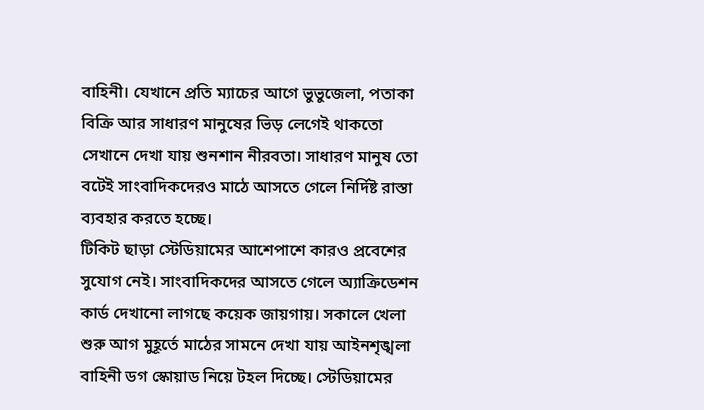বাহিনী। যেখানে প্রতি ম্যাচের আগে ভুভুজেলা, পতাকা বিক্রি আর সাধারণ মানুষের ভিড় লেগেই থাকতো সেখানে দেখা যায় শুনশান নীরবতা। সাধারণ মানুষ তো বটেই সাংবাদিকদেরও মাঠে আসতে গেলে নির্দিষ্ট রাস্তা ব্যবহার করতে হচ্ছে।
টিকিট ছাড়া স্টেডিয়ামের আশেপাশে কারও প্রবেশের সুযোগ নেই। সাংবাদিকদের আসতে গেলে অ্যাক্রিডেশন কার্ড দেখানো লাগছে কয়েক জায়গায়। সকালে খেলা শুরু আগ মুহূর্তে মাঠের সামনে দেখা যায় আইনশৃঙ্খলা বাহিনী ডগ স্কোয়াড নিয়ে টহল দিচ্ছে। স্টেডিয়ামের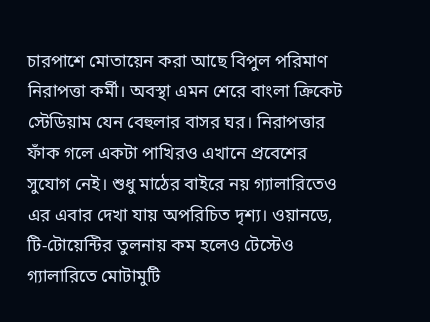চারপাশে মোতায়েন করা আছে বিপুল পরিমাণ নিরাপত্তা কর্মী। অবস্থা এমন শেরে বাংলা ক্রিকেট স্টেডিয়াম যেন বেহুলার বাসর ঘর। নিরাপত্তার ফাঁক গলে একটা পাখিরও এখানে প্রবেশের সুযোগ নেই। শুধু মাঠের বাইরে নয় গ্যালারিতেও এর এবার দেখা যায় অপরিচিত দৃশ্য। ওয়ানডে, টি-টোয়েন্টির তুলনায় কম হলেও টেস্টেও গ্যালারিতে মোটামুটি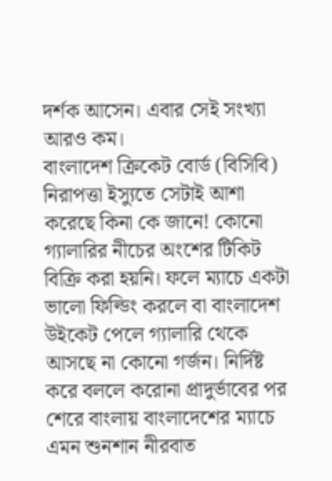দর্শক আসেন। এবার সেই সংখ্যা আরও কম।
বাংলাদেশ ক্রিকেট বোর্ড (বিসিবি) নিরাপত্তা ইস্যুতে সেটাই আশা করেছে কিনা কে জানে! কোনো গ্যালারির নীচের অংশের টিকিট বিক্রি করা হয়নি। ফলে ম্যাচে একটা ভালো ফিল্ডিং করলে বা বাংলাদেশ উইকেট পেলে গ্যালারি থেকে আসছে না কোনো গর্জন। নির্দিষ্ট করে বললে করোনা প্রাদুর্ভাবের পর শেরে বাংলায় বাংলাদেশের ম্যাচে এমন শুনশান নীরবাত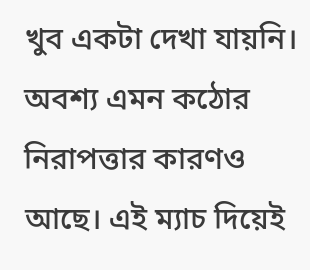খুব একটা দেখা যায়নি। অবশ্য এমন কঠোর নিরাপত্তার কারণও আছে। এই ম্যাচ দিয়েই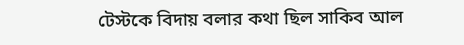টেস্টকে বিদায় বলার কথা ছিল সাকিব আল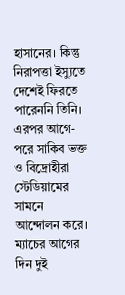হাসানের। কিন্তু নিরাপত্তা ইস্যুতে দেশেই ফিরতে পারেননি তিনি। এরপর আগে-পরে সাকিব ভক্ত ও বিদ্রোহীরা স্টেডিয়ামের সামনে আন্দোলন করে। ম্যাচের আগের দিন দুই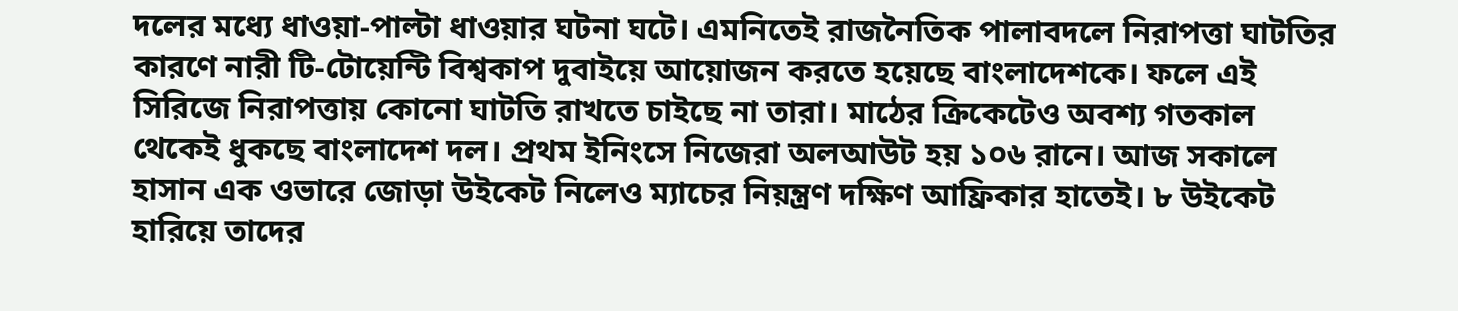দলের মধ্যে ধাওয়া-পাল্টা ধাওয়ার ঘটনা ঘটে। এমনিতেই রাজনৈতিক পালাবদলে নিরাপত্তা ঘাটতির কারণে নারী টি-টোয়েন্টি বিশ্বকাপ দুবাইয়ে আয়োজন করতে হয়েছে বাংলাদেশকে। ফলে এই সিরিজে নিরাপত্তায় কোনো ঘাটতি রাখতে চাইছে না তারা। মাঠের ক্রিকেটেও অবশ্য গতকাল থেকেই ধুকছে বাংলাদেশ দল। প্রথম ইনিংসে নিজেরা অলআউট হয় ১০৬ রানে। আজ সকালে হাসান এক ওভারে জোড়া উইকেট নিলেও ম্যাচের নিয়ন্ত্রণ দক্ষিণ আফ্রিকার হাতেই। ৮ উইকেট হারিয়ে তাদের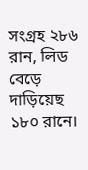সংগ্রহ ২৮৬ রান, লিড বেড়ে দাড়িয়েছ ১৮০ রানে।